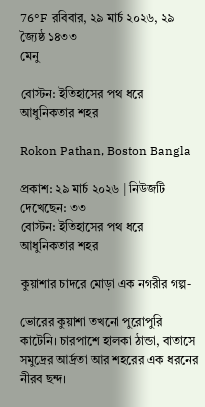76°F রবিবার, ২৯ মার্চ ২০২৬, ২৯ জ্যৈষ্ঠ ১৪৩৩
মেনু

বোস্টন: ইতিহাসের পথ ধরে আধুনিকতার শহর

Rokon Pathan, Boston Bangla

প্রকাশ: ২৯ মার্চ ২০২৬ | নিউজটি দেখেছেন: ৩৩
বোস্টন: ইতিহাসের পথ ধরে আধুনিকতার শহর

কুয়াশার চাদরে মোড়া এক নগরীর গল্প-

ভোরের কুয়াশা তখনো পুরোপুরি কাটেনি। চারপাশে হালকা ঠান্ডা, বাতাসে সমুদ্রের আর্দ্রতা আর শহরের এক ধরনের নীরব ছন্দ।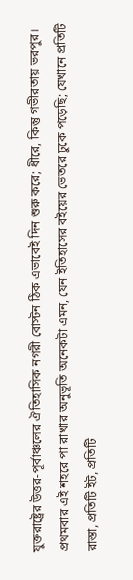যুক্তরাষ্ট্রের উত্তর-পূর্বাঞ্চলের ঐতিহাসিক নগরী বোস্টন ঠিক এভাবেই দিন শুরু করে; ধীরে, কিন্তু গভীরতায় ভরপুর। প্রথমবার এই শহরে পা রাখার অনুভূতি অনেকটা এমন, যেন ইতিহাসের বইয়ের ভেতরে ঢুকে পড়েছি; যেখানে প্রতিটি রাস্তা, প্রতিটি ইট, প্রতিটি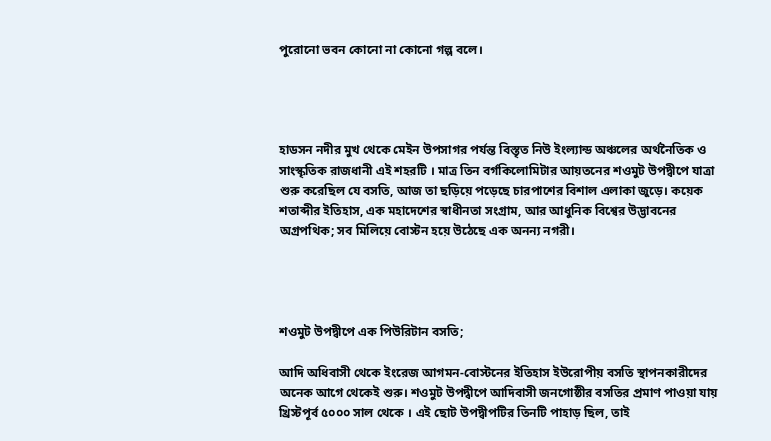পুরোনো ভবন কোনো না কোনো গল্প বলে।




হাডসন নদীর মুখ থেকে মেইন উপসাগর পর্যন্ত বিস্তৃত নিউ ইংল্যান্ড অঞ্চলের অর্থনৈতিক ও সাংস্কৃতিক রাজধানী এই শহরটি । মাত্র তিন বর্গকিলোমিটার আয়তনের শওমুট উপদ্বীপে যাত্রা শুরু করেছিল যে বসতি, আজ তা ছড়িয়ে পড়েছে চারপাশের বিশাল এলাকা জুড়ে। কয়েক শতাব্দীর ইতিহাস, এক মহাদেশের স্বাধীনতা সংগ্রাম, আর আধুনিক বিশ্বের উদ্ভাবনের অগ্রপথিক; সব মিলিয়ে বোস্টন হয়ে উঠেছে এক অনন্য নগরী।




শওমুট উপদ্বীপে এক পিউরিটান বসতি;

আদি অধিবাসী থেকে ইংরেজ আগমন-বোস্টনের ইতিহাস ইউরোপীয় বসতি স্থাপনকারীদের অনেক আগে থেকেই শুরু। শওমুট উপদ্বীপে আদিবাসী জনগোষ্ঠীর বসতির প্রমাণ পাওয়া যায় খ্রিস্টপূর্ব ৫০০০ সাল থেকে । এই ছোট উপদ্বীপটির তিনটি পাহাড় ছিল, তাই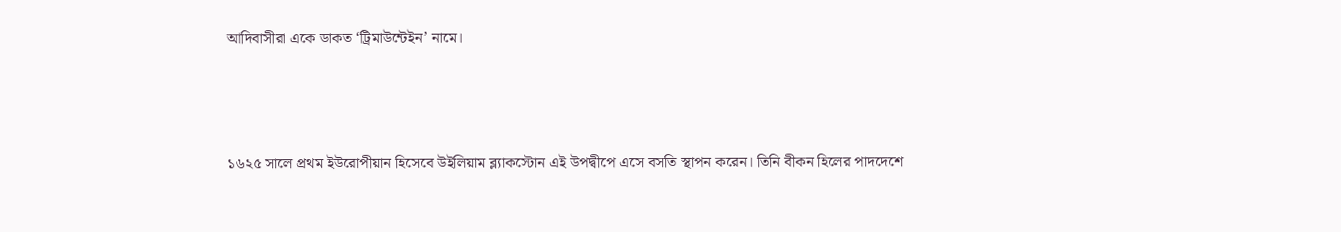আদিবাসীরা একে ডাকত ‘ট্রিমাউন্টেইন’ নামে।




১৬২৫ সালে প্রথম ইউরোপীয়ান হিসেবে উইলিয়াম ব্ল্যাকস্টোন এই উপদ্বীপে এসে বসতি স্থাপন করেন। তিনি বীকন হিলের পাদদেশে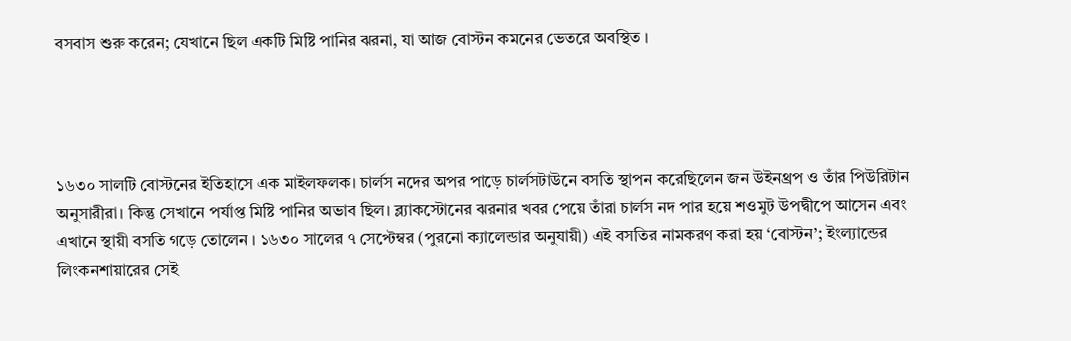বসবাস শুরু করেন; যেখানে ছিল একটি মিষ্টি পানির ঝরনা, যা আজ বোস্টন কমনের ভেতরে অবস্থিত ।




১৬৩০ সালটি বোস্টনের ইতিহাসে এক মাইলফলক। চার্লস নদের অপর পাড়ে চার্লসটাউনে বসতি স্থাপন করেছিলেন জন উইনথ্রপ ও তাঁর পিউরিটান অনুসারীরা। কিন্তু সেখানে পর্যাপ্ত মিষ্টি পানির অভাব ছিল। ব্ল্যাকস্টোনের ঝরনার খবর পেয়ে তাঁরা চার্লস নদ পার হয়ে শওমুট উপদ্বীপে আসেন এবং এখানে স্থায়ী বসতি গড়ে তোলেন । ১৬৩০ সালের ৭ সেপ্টেম্বর (পুরনো ক্যালেন্ডার অনুযায়ী) এই বসতির নামকরণ করা হয় ‘বোস্টন’; ইংল্যান্ডের লিংকনশায়ারের সেই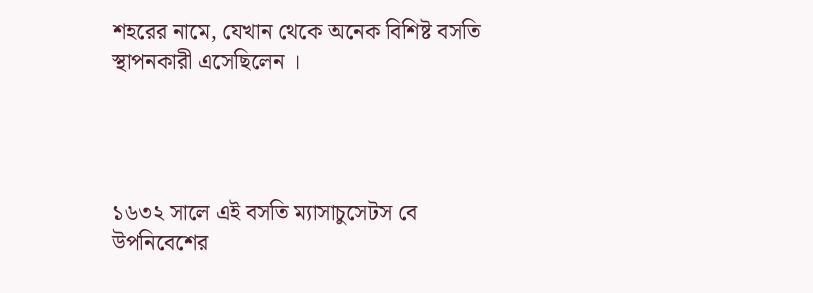শহরের নামে, যেখান থেকে অনেক বিশিষ্ট বসতি স্থাপনকারী এসেছিলেন ।




১৬৩২ সালে এই বসতি ম্যাসাচুসেটস বে উপনিবেশের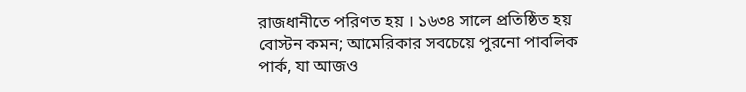রাজধানীতে পরিণত হয় । ১৬৩৪ সালে প্রতিষ্ঠিত হয় বোস্টন কমন; আমেরিকার সবচেয়ে পুরনো পাবলিক পার্ক, যা আজও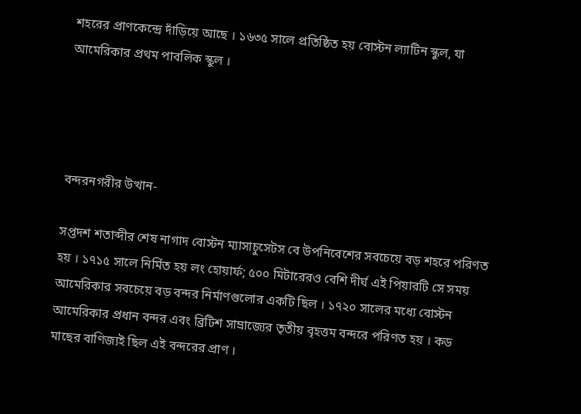শহরের প্রাণকেন্দ্রে দাঁড়িয়ে আছে । ১৬৩৫ সালে প্রতিষ্ঠিত হয় বোস্টন ল্যাটিন স্কুল, যা আমেরিকার প্রথম পাবলিক স্কুল ।




বন্দরনগরীর উত্থান-

সপ্তদশ শতাব্দীর শেষ নাগাদ বোস্টন ম্যাসাচুসেটস বে উপনিবেশের সবচেয়ে বড় শহরে পরিণত হয় । ১৭১৫ সালে নির্মিত হয় লং হোয়ার্ফ; ৫০০ মিটারেরও বেশি দীর্ঘ এই পিয়ারটি সে সময় আমেরিকার সবচেয়ে বড় বন্দর নির্মাণগুলোর একটি ছিল । ১৭২০ সালের মধ্যে বোস্টন আমেরিকার প্রধান বন্দর এবং ব্রিটিশ সাম্রাজ্যের তৃতীয় বৃহত্তম বন্দরে পরিণত হয় । কড মাছের বাণিজ্যই ছিল এই বন্দরের প্রাণ ।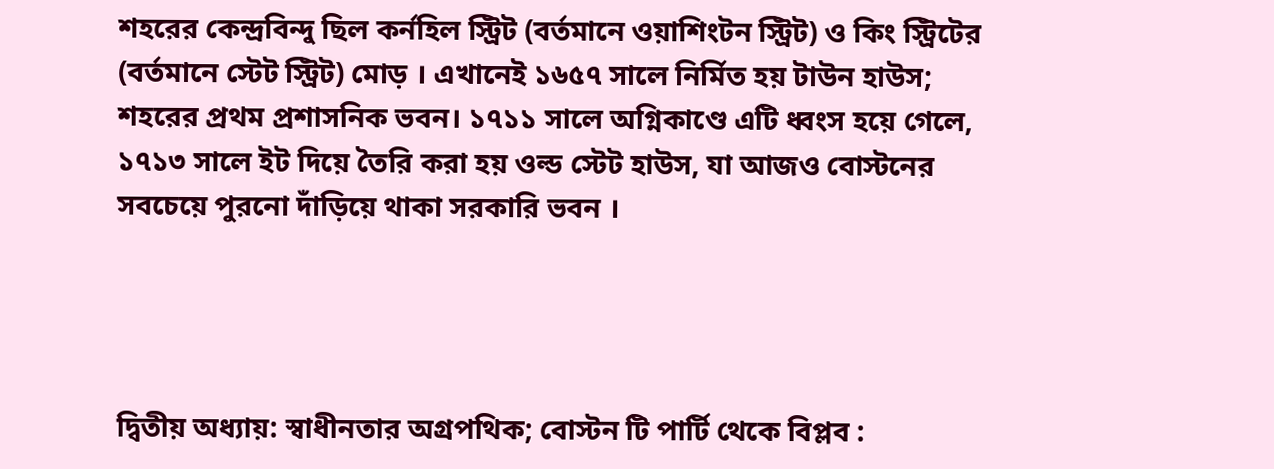শহরের কেন্দ্রবিন্দু ছিল কর্নহিল স্ট্রিট (বর্তমানে ওয়াশিংটন স্ট্রিট) ও কিং স্ট্রিটের (বর্তমানে স্টেট স্ট্রিট) মোড় । এখানেই ১৬৫৭ সালে নির্মিত হয় টাউন হাউস; শহরের প্রথম প্রশাসনিক ভবন। ১৭১১ সালে অগ্নিকাণ্ডে এটি ধ্বংস হয়ে গেলে, ১৭১৩ সালে ইট দিয়ে তৈরি করা হয় ওল্ড স্টেট হাউস, যা আজও বোস্টনের সবচেয়ে পুরনো দাঁড়িয়ে থাকা সরকারি ভবন ।




দ্বিতীয় অধ্যায়: স্বাধীনতার অগ্রপথিক; বোস্টন টি পার্টি থেকে বিপ্লব :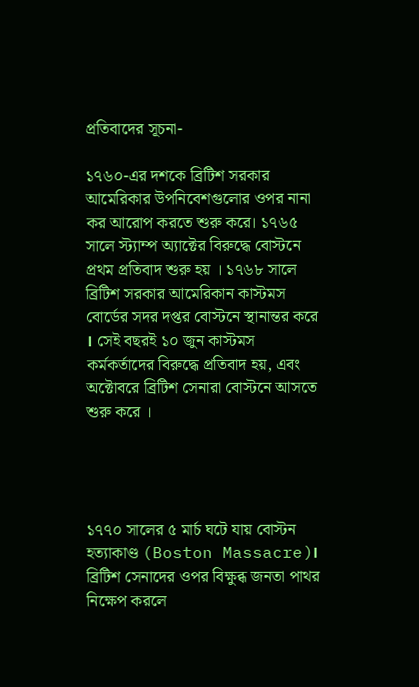প্রতিবাদের সূচনা-

১৭৬০-এর দশকে ব্রিটিশ সরকার আমেরিকার উপনিবেশগুলোর ওপর নানা কর আরোপ করতে শুরু করে। ১৭৬৫ সালে স্ট্যাম্প অ্যাক্টের বিরুদ্ধে বোস্টনে প্রথম প্রতিবাদ শুরু হয় । ১৭৬৮ সালে ব্রিটিশ সরকার আমেরিকান কাস্টমস বোর্ডের সদর দপ্তর বোস্টনে স্থানান্তর করে । সেই বছরই ১০ জুন কাস্টমস কর্মকর্তাদের বিরুদ্ধে প্রতিবাদ হয়, এবং অক্টোবরে ব্রিটিশ সেনারা বোস্টনে আসতে শুরু করে ।




১৭৭০ সালের ৫ মার্চ ঘটে যায় বোস্টন হত্যাকাণ্ড (Boston Massacre)। ব্রিটিশ সেনাদের ওপর বিক্ষুব্ধ জনতা পাথর নিক্ষেপ করলে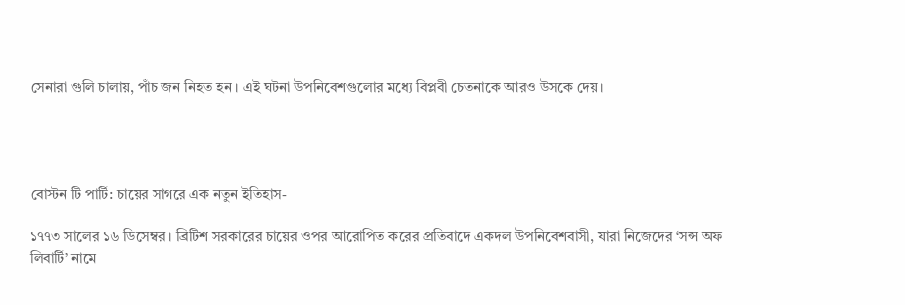সেনারা গুলি চালায়, পাঁচ জন নিহত হন । এই ঘটনা উপনিবেশগুলোর মধ্যে বিপ্লবী চেতনাকে আরও উসকে দেয়।




বোস্টন টি পার্টি: চায়ের সাগরে এক নতুন ইতিহাস-

১৭৭৩ সালের ১৬ ডিসেম্বর। ব্রিটিশ সরকারের চায়ের ওপর আরোপিত করের প্রতিবাদে একদল উপনিবেশবাসী, যারা নিজেদের ‘সন্স অফ লিবার্টি’ নামে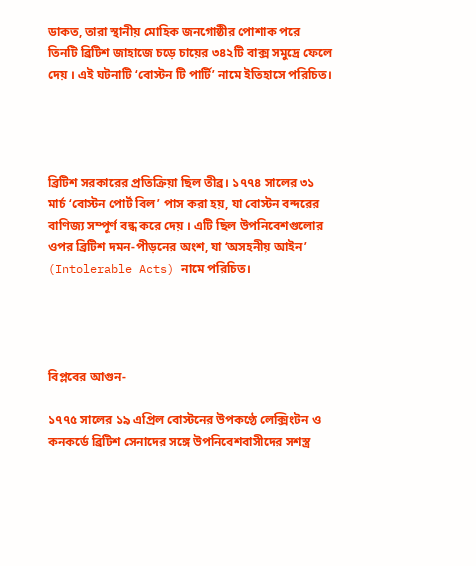ডাকত, তারা স্থানীয় মোহিক জনগোষ্ঠীর পোশাক পরে তিনটি ব্রিটিশ জাহাজে চড়ে চায়ের ৩৪২টি বাক্স সমুদ্রে ফেলে দেয় । এই ঘটনাটি ‘বোস্টন টি পার্টি’ নামে ইতিহাসে পরিচিত।




ব্রিটিশ সরকারের প্রতিক্রিয়া ছিল তীব্র। ১৭৭৪ সালের ৩১ মার্চ ‘বোস্টন পোর্ট বিল’ পাস করা হয়, যা বোস্টন বন্দরের বাণিজ্য সম্পূর্ণ বন্ধ করে দেয় । এটি ছিল উপনিবেশগুলোর ওপর ব্রিটিশ দমন-পীড়নের অংশ, যা ‘অসহনীয় আইন’ (Intolerable Acts) নামে পরিচিত।




বিপ্লবের আগুন-

১৭৭৫ সালের ১৯ এপ্রিল বোস্টনের উপকণ্ঠে লেক্সিংটন ও কনকর্ডে ব্রিটিশ সেনাদের সঙ্গে উপনিবেশবাসীদের সশস্ত্র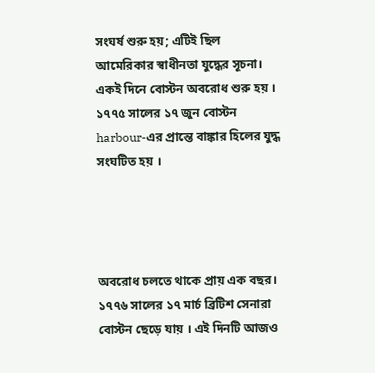সংঘর্ষ শুরু হয়; এটিই ছিল আমেরিকার স্বাধীনতা যুদ্ধের সূচনা। একই দিনে বোস্টন অবরোধ শুরু হয় । ১৭৭৫ সালের ১৭ জুন বোস্টন harbour-এর প্রান্তে বাঙ্কার হিলের যুদ্ধ সংঘটিত হয় ।




অবরোধ চলতে থাকে প্রায় এক বছর। ১৭৭৬ সালের ১৭ মার্চ ব্রিটিশ সেনারা বোস্টন ছেড়ে যায় । এই দিনটি আজও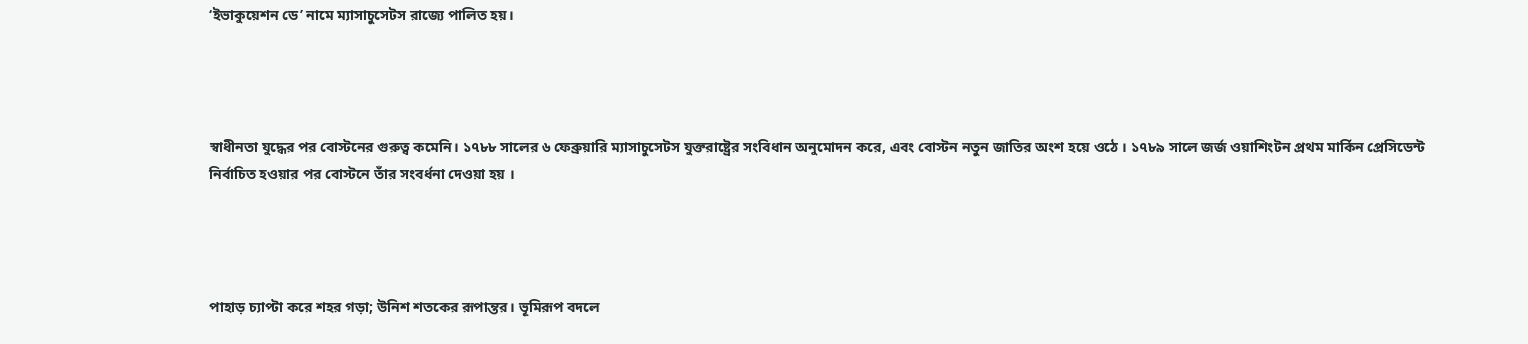‘ইভাকুয়েশন ডে’ নামে ম্যাসাচুসেটস রাজ্যে পালিত হয়।




স্বাধীনতা যুদ্ধের পর বোস্টনের গুরুত্ব কমেনি। ১৭৮৮ সালের ৬ ফেব্রুয়ারি ম্যাসাচুসেটস যুক্তরাষ্ট্রের সংবিধান অনুমোদন করে, এবং বোস্টন নতুন জাতির অংশ হয়ে ওঠে । ১৭৮৯ সালে জর্জ ওয়াশিংটন প্রথম মার্কিন প্রেসিডেন্ট নির্বাচিত হওয়ার পর বোস্টনে তাঁর সংবর্ধনা দেওয়া হয় ।




পাহাড় চ্যাপ্টা করে শহর গড়া; উনিশ শতকের রূপান্তর। ভূমিরূপ বদলে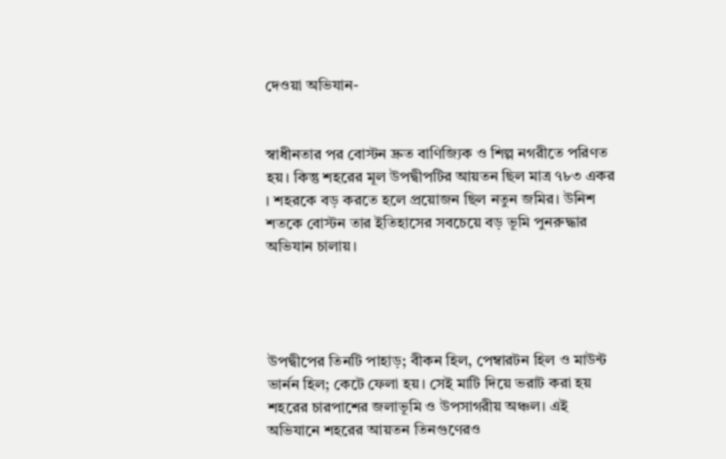দেওয়া অভিযান-


স্বাধীনতার পর বোস্টন দ্রুত বাণিজ্যিক ও শিল্প নগরীতে পরিণত হয়। কিন্তু শহরের মূল উপদ্বীপটির আয়তন ছিল মাত্র ৭৮৩ একর । শহরকে বড় করতে হলে প্রয়োজন ছিল নতুন জমির। উনিশ শতকে বোস্টন তার ইতিহাসের সবচেয়ে বড় ভূমি পুনরুদ্ধার অভিযান চালায়।




উপদ্বীপের তিনটি পাহাড়; বীকন হিল, পেম্বারটন হিল ও মাউন্ট ভার্নন হিল; কেটে ফেলা হয়। সেই মাটি দিয়ে ভরাট করা হয় শহরের চারপাশের জলাভূমি ও উপসাগরীয় অঞ্চল। এই অভিযানে শহরের আয়তন তিনগুণেরও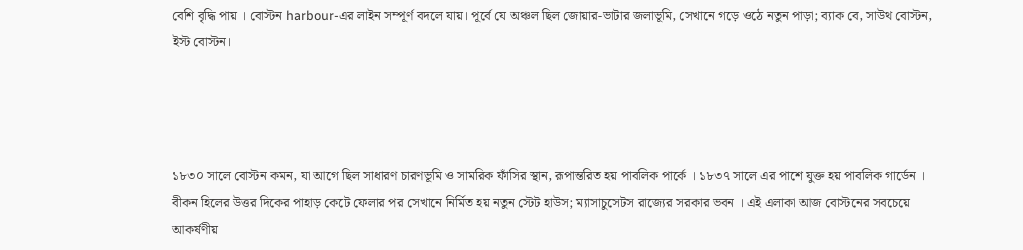বেশি বৃদ্ধি পায় । বোস্টন harbour-এর লাইন সম্পূর্ণ বদলে যায়। পূর্বে যে অঞ্চল ছিল জোয়ার-ভাটার জলাভূমি, সেখানে গড়ে ওঠে নতুন পাড়া; ব্যাক বে, সাউথ বোস্টন, ইস্ট বোস্টন।




১৮৩০ সালে বোস্টন কমন, যা আগে ছিল সাধারণ চারণভূমি ও সামরিক ফাঁসির স্থান, রূপান্তরিত হয় পাবলিক পার্কে । ১৮৩৭ সালে এর পাশে যুক্ত হয় পাবলিক গার্ডেন । বীকন হিলের উত্তর দিকের পাহাড় কেটে ফেলার পর সেখানে নির্মিত হয় নতুন স্টেট হাউস; ম্যাসাচুসেটস রাজ্যের সরকার ভবন । এই এলাকা আজ বোস্টনের সবচেয়ে আকর্ষণীয়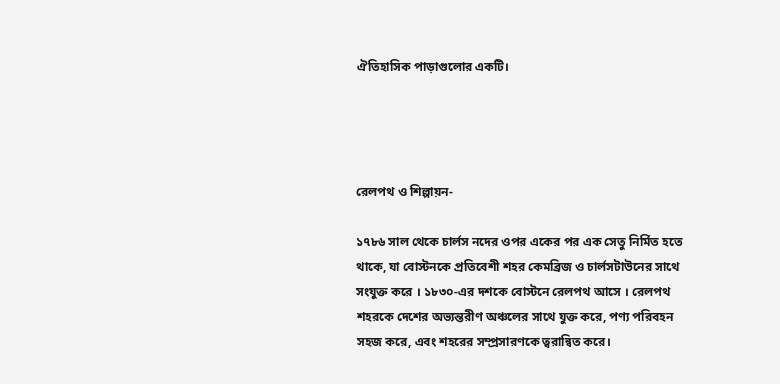ঐতিহাসিক পাড়াগুলোর একটি।




রেলপথ ও শিল্পায়ন-

১৭৮৬ সাল থেকে চার্লস নদের ওপর একের পর এক সেতু নির্মিত হতে থাকে, যা বোস্টনকে প্রতিবেশী শহর কেমব্রিজ ও চার্লসটাউনের সাথে সংযুক্ত করে । ১৮৩০-এর দশকে বোস্টনে রেলপথ আসে । রেলপথ শহরকে দেশের অভ্যন্তরীণ অঞ্চলের সাথে যুক্ত করে, পণ্য পরিবহন সহজ করে, এবং শহরের সম্প্রসারণকে ত্বরান্বিত করে।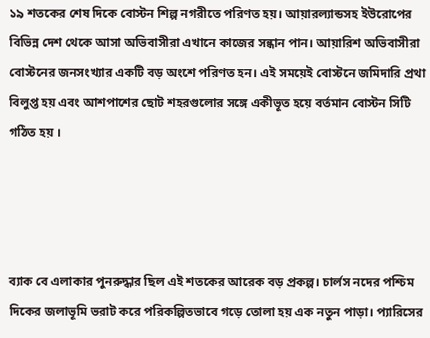১৯ শতকের শেষ দিকে বোস্টন শিল্প নগরীতে পরিণত হয়। আয়ারল্যান্ডসহ ইউরোপের বিভিন্ন দেশ থেকে আসা অভিবাসীরা এখানে কাজের সন্ধান পান। আয়ারিশ অভিবাসীরা বোস্টনের জনসংখ্যার একটি বড় অংশে পরিণত হন। এই সময়েই বোস্টনে জমিদারি প্রথা বিলুপ্ত হয় এবং আশপাশের ছোট শহরগুলোর সঙ্গে একীভূত হয়ে বর্তমান বোস্টন সিটি গঠিত হয় ।




ব্যাক বে এলাকার পুনরুদ্ধার ছিল এই শতকের আরেক বড় প্রকল্প। চার্লস নদের পশ্চিম দিকের জলাভূমি ভরাট করে পরিকল্পিতভাবে গড়ে তোলা হয় এক নতুন পাড়া। প্যারিসের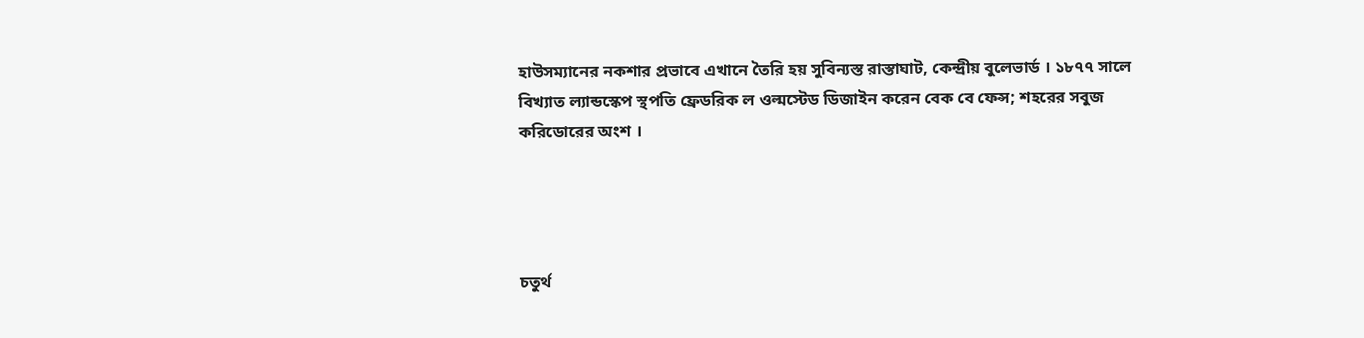হাউসম্যানের নকশার প্রভাবে এখানে তৈরি হয় সুবিন্যস্ত রাস্তাঘাট, কেন্দ্রীয় বুলেভার্ড । ১৮৭৭ সালে বিখ্যাত ল্যান্ডস্কেপ স্থপতি ফ্রেডরিক ল ওল্মস্টেড ডিজাইন করেন বেক বে ফেন্স; শহরের সবুজ করিডোরের অংশ ।




চতুর্থ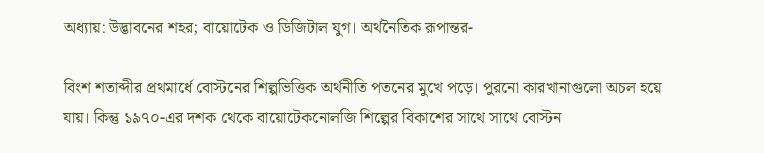অধ্যায়: উদ্ভাবনের শহর; বায়োটেক ও ডিজিটাল যুগ। অর্থনৈতিক রূপান্তর-

বিংশ শতাব্দীর প্রথমার্ধে বোস্টনের শিল্পভিত্তিক অর্থনীতি পতনের মুখে পড়ে। পুরনো কারখানাগুলো অচল হয়ে যায়। কিন্তু ১৯৭০-এর দশক থেকে বায়োটেকনোলজি শিল্পের বিকাশের সাথে সাথে বোস্টন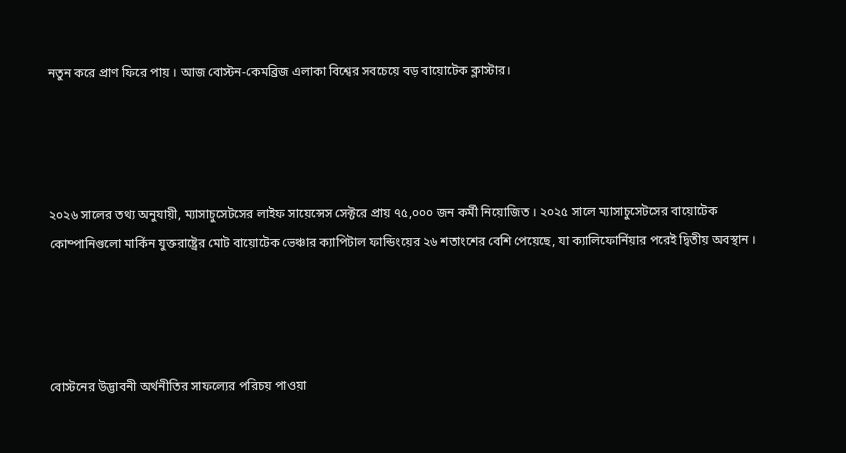নতুন করে প্রাণ ফিরে পায় । আজ বোস্টন-কেমব্রিজ এলাকা বিশ্বের সবচেয়ে বড় বায়োটেক ক্লাস্টার।




২০২৬ সালের তথ্য অনুযায়ী, ম্যাসাচুসেটসের লাইফ সায়েন্সেস সেক্টরে প্রায় ৭৫,০০০ জন কর্মী নিয়োজিত । ২০২৫ সালে ম্যাসাচুসেটসের বায়োটেক কোম্পানিগুলো মার্কিন যুক্তরাষ্ট্রের মোট বায়োটেক ভেঞ্চার ক্যাপিটাল ফান্ডিংয়ের ২৬ শতাংশের বেশি পেয়েছে, যা ক্যালিফোর্নিয়ার পরেই দ্বিতীয় অবস্থান ।




বোস্টনের উদ্ভাবনী অর্থনীতির সাফল্যের পরিচয় পাওয়া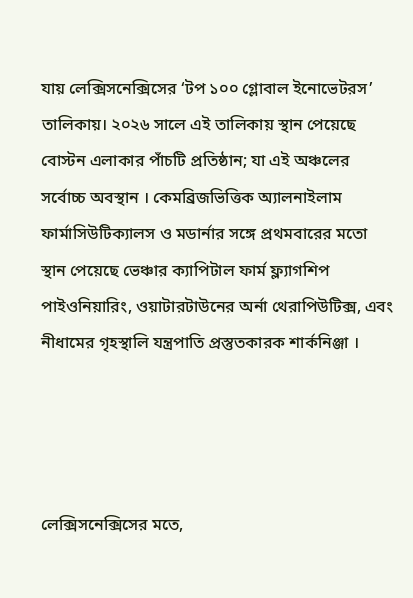যায় লেক্সিসনেক্সিসের ‘টপ ১০০ গ্লোবাল ইনোভেটরস’ তালিকায়। ২০২৬ সালে এই তালিকায় স্থান পেয়েছে বোস্টন এলাকার পাঁচটি প্রতিষ্ঠান; যা এই অঞ্চলের সর্বোচ্চ অবস্থান । কেমব্রিজভিত্তিক অ্যালনাইলাম ফার্মাসিউটিক্যালস ও মডার্নার সঙ্গে প্রথমবারের মতো স্থান পেয়েছে ভেঞ্চার ক্যাপিটাল ফার্ম ফ্ল্যাগশিপ পাইওনিয়ারিং, ওয়াটারটাউনের অর্না থেরাপিউটিক্স, এবং নীধামের গৃহস্থালি যন্ত্রপাতি প্রস্তুতকারক শার্কনিঞ্জা ।




লেক্সিসনেক্সিসের মতে,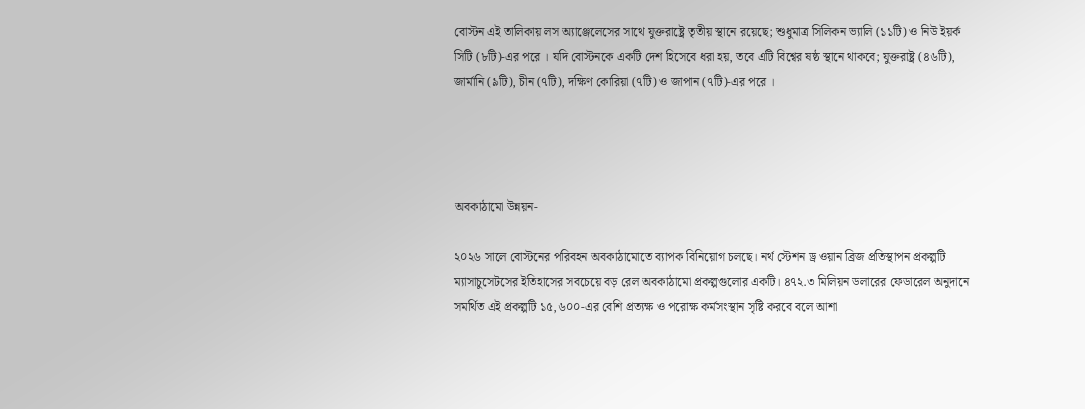বোস্টন এই তালিকায় লস অ্যাঞ্জেলেসের সাথে যুক্তরাষ্ট্রে তৃতীয় স্থানে রয়েছে; শুধুমাত্র সিলিকন ভ্যালি (১১টি) ও নিউ ইয়র্ক সিটি (৮টি)-এর পরে । যদি বোস্টনকে একটি দেশ হিসেবে ধরা হয়, তবে এটি বিশ্বের ষষ্ঠ স্থানে থাকবে; যুক্তরাষ্ট্র (৪৬টি), জার্মানি (৯টি), চীন (৭টি), দক্ষিণ কোরিয়া (৭টি) ও জাপান (৭টি)-এর পরে ।




অবকাঠামো উন্নয়ন-

২০২৬ সালে বোস্টনের পরিবহন অবকাঠামোতে ব্যাপক বিনিয়োগ চলছে। নর্থ স্টেশন ড্র ওয়ান ব্রিজ প্রতিস্থাপন প্রকল্পটি ম্যাসাচুসেটসের ইতিহাসের সবচেয়ে বড় রেল অবকাঠামো প্রকল্পগুলোর একটি। ৪৭২.৩ মিলিয়ন ডলারের ফেডারেল অনুদানে সমর্থিত এই প্রকল্পটি ১৫,৬০০-এর বেশি প্রত্যক্ষ ও পরোক্ষ কর্মসংস্থান সৃষ্টি করবে বলে আশা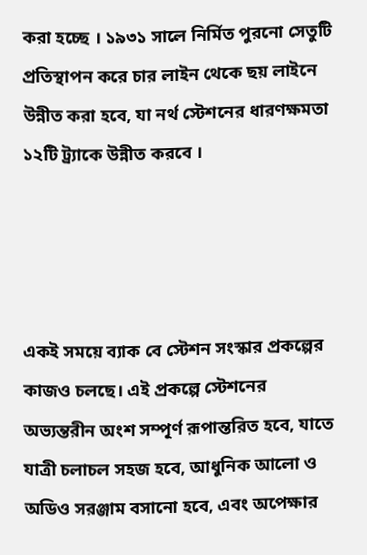করা হচ্ছে । ১৯৩১ সালে নির্মিত পুরনো সেতুটি প্রতিস্থাপন করে চার লাইন থেকে ছয় লাইনে উন্নীত করা হবে, যা নর্থ স্টেশনের ধারণক্ষমতা ১২টি ট্র্যাকে উন্নীত করবে ।




একই সময়ে ব্যাক বে স্টেশন সংস্কার প্রকল্পের কাজও চলছে। এই প্রকল্পে স্টেশনের অভ্যন্তরীন অংশ সম্পূর্ণ রূপান্তরিত হবে, যাতে যাত্রী চলাচল সহজ হবে, আধুনিক আলো ও অডিও সরঞ্জাম বসানো হবে, এবং অপেক্ষার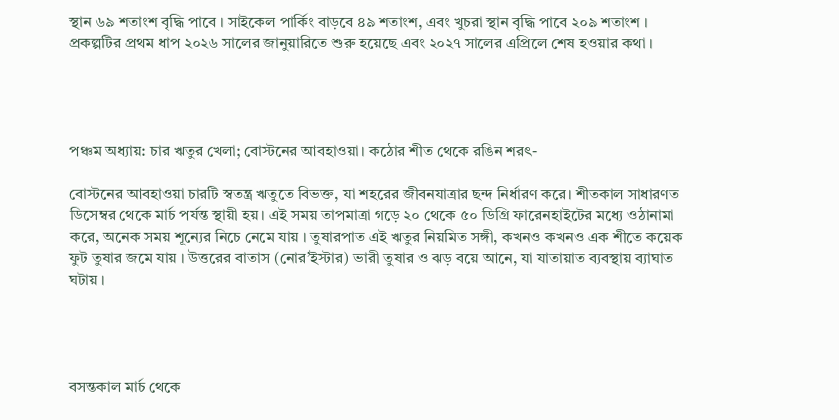স্থান ৬৯ শতাংশ বৃদ্ধি পাবে । সাইকেল পার্কিং বাড়বে ৪৯ শতাংশ, এবং খুচরা স্থান বৃদ্ধি পাবে ২০৯ শতাংশ । প্রকল্পটির প্রথম ধাপ ২০২৬ সালের জানুয়ারিতে শুরু হয়েছে এবং ২০২৭ সালের এপ্রিলে শেষ হওয়ার কথা ।




পঞ্চম অধ্যায়: চার ঋতুর খেলা; বোস্টনের আবহাওয়া। কঠোর শীত থেকে রঙিন শরৎ-

বোস্টনের আবহাওয়া চারটি স্বতন্ত্র ঋতুতে বিভক্ত, যা শহরের জীবনযাত্রার ছন্দ নির্ধারণ করে। শীতকাল সাধারণত ডিসেম্বর থেকে মার্চ পর্যন্ত স্থায়ী হয়। এই সময় তাপমাত্রা গড়ে ২০ থেকে ৫০ ডিগ্রি ফারেনহাইটের মধ্যে ওঠানামা করে, অনেক সময় শূন্যের নিচে নেমে যায় । তুষারপাত এই ঋতুর নিয়মিত সঙ্গী, কখনও কখনও এক শীতে কয়েক ফুট তুষার জমে যায় । উত্তরের বাতাস (নোর’ইস্টার) ভারী তুষার ও ঝড় বয়ে আনে, যা যাতায়াত ব্যবস্থায় ব্যাঘাত ঘটায় ।




বসন্তকাল মার্চ থেকে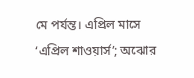মে পর্যন্ত। এপ্রিল মাসে ‘এপ্রিল শাওয়ার্স’; অঝোর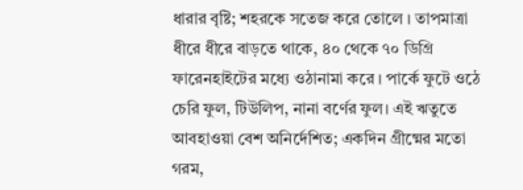ধারার বৃষ্টি; শহরকে সতেজ করে তোলে । তাপমাত্রা ধীরে ধীরে বাড়তে থাকে, ৪০ থেকে ৭০ ডিগ্রি ফারেনহাইটের মধ্যে ওঠানামা করে । পার্কে ফুটে ওঠে চেরি ফুল, টিউলিপ, নানা বর্ণের ফুল। এই ঋতুতে আবহাওয়া বেশ অনির্দেশিত; একদিন গ্রীষ্মের মতো গরম,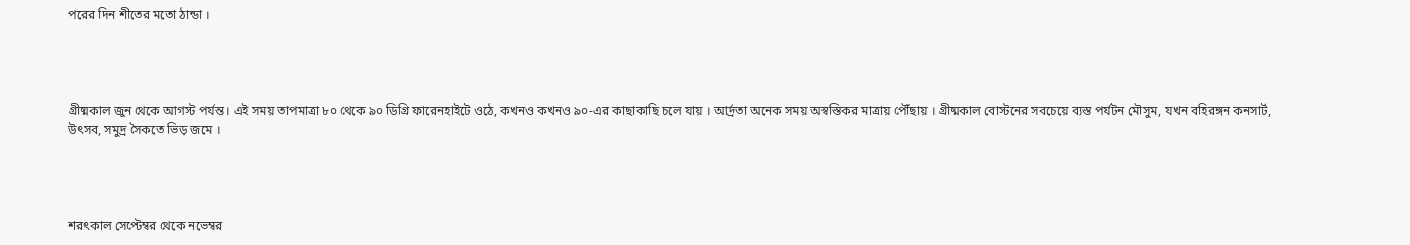পরের দিন শীতের মতো ঠান্ডা ।




গ্রীষ্মকাল জুন থেকে আগস্ট পর্যন্ত। এই সময় তাপমাত্রা ৮০ থেকে ৯০ ডিগ্রি ফারেনহাইটে ওঠে, কখনও কখনও ৯০-এর কাছাকাছি চলে যায় । আর্দ্রতা অনেক সময় অস্বস্তিকর মাত্রায় পৌঁছায় । গ্রীষ্মকাল বোস্টনের সবচেয়ে ব্যস্ত পর্যটন মৌসুম, যখন বহিরঙ্গন কনসার্ট, উৎসব, সমুদ্র সৈকতে ভিড় জমে ।




শরৎকাল সেপ্টেম্বর থেকে নভেম্বর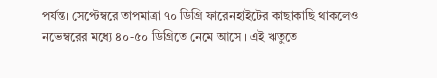পর্যন্ত। সেপ্টেম্বরে তাপমাত্রা ৭০ ডিগ্রি ফারেনহাইটের কাছাকাছি থাকলেও নভেম্বরের মধ্যে ৪০-৫০ ডিগ্রিতে নেমে আসে । এই ঋতুতে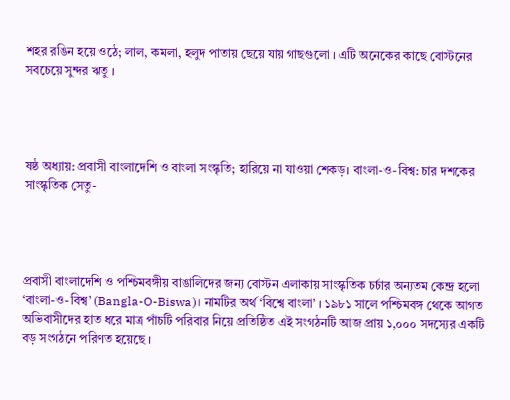শহর রঙিন হয়ে ওঠে; লাল, কমলা, হলুদ পাতায় ছেয়ে যায় গাছগুলো । এটি অনেকের কাছে বোস্টনের সবচেয়ে সুন্দর ঋতু ।




ষষ্ঠ অধ্যায়: প্রবাসী বাংলাদেশি ও বাংলা সংস্কৃতি; হারিয়ে না যাওয়া শেকড়। বাংলা-ও-বিশ্ব: চার দশকের সাংস্কৃতিক সেতু-




প্রবাসী বাংলাদেশি ও পশ্চিমবঙ্গীয় বাঙালিদের জন্য বোস্টন এলাকায় সাংস্কৃতিক চর্চার অন্যতম কেন্দ্র হলো ‘বাংলা-ও-বিশ্ব’ (Bangla-O-Biswa)। নামটির অর্থ ‘বিশ্বে বাংলা’ । ১৯৮১ সালে পশ্চিমবঙ্গ থেকে আগত অভিবাসীদের হাত ধরে মাত্র পাঁচটি পরিবার নিয়ে প্রতিষ্ঠিত এই সংগঠনটি আজ প্রায় ১,০০০ সদস্যের একটি বড় সংগঠনে পরিণত হয়েছে ।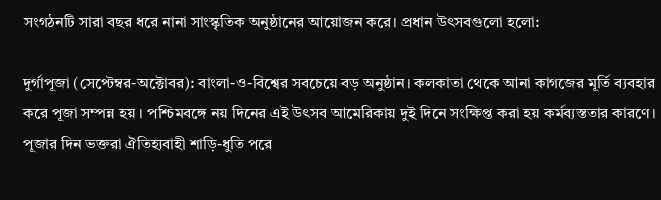সংগঠনটি সারা বছর ধরে নানা সাংস্কৃতিক অনুষ্ঠানের আয়োজন করে। প্রধান উৎসবগুলো হলো:

দুর্গাপূজা (সেপ্টেম্বর-অক্টোবর): বাংলা-ও-বিশ্বের সবচেয়ে বড় অনুষ্ঠান। কলকাতা থেকে আনা কাগজের মূর্তি ব্যবহার করে পূজা সম্পন্ন হয় । পশ্চিমবঙ্গে নয় দিনের এই উৎসব আমেরিকায় দুই দিনে সংক্ষিপ্ত করা হয় কর্মব্যস্ততার কারণে। পূজার দিন ভক্তরা ঐতিহ্যবাহী শাড়ি-ধুতি পরে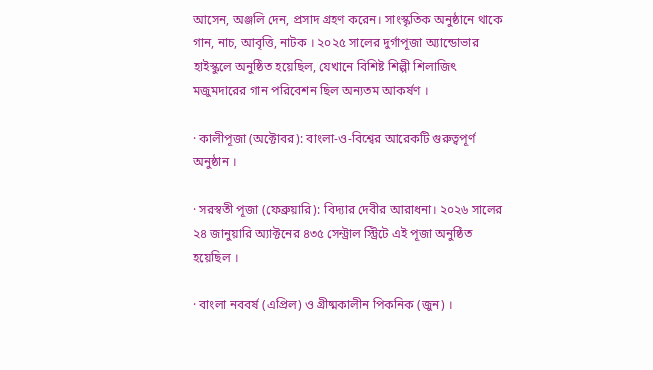আসেন, অঞ্জলি দেন, প্রসাদ গ্রহণ করেন। সাংস্কৃতিক অনুষ্ঠানে থাকে গান, নাচ, আবৃত্তি, নাটক । ২০২৫ সালের দুর্গাপূজা অ্যান্ডোভার হাইস্কুলে অনুষ্ঠিত হয়েছিল, যেখানে বিশিষ্ট শিল্পী শিলাজিৎ মজুমদারের গান পরিবেশন ছিল অন্যতম আকর্ষণ ।

· কালীপূজা (অক্টোবর): বাংলা-ও-বিশ্বের আরেকটি গুরুত্বপূর্ণ অনুষ্ঠান ।

· সরস্বতী পূজা (ফেব্রুয়ারি): বিদ্যার দেবীর আরাধনা। ২০২৬ সালের ২৪ জানুয়ারি অ্যাক্টনের ৪৩৫ সেন্ট্রাল স্ট্রিটে এই পূজা অনুষ্ঠিত হয়েছিল ।

· বাংলা নববর্ষ (এপ্রিল) ও গ্রীষ্মকালীন পিকনিক (জুন) ।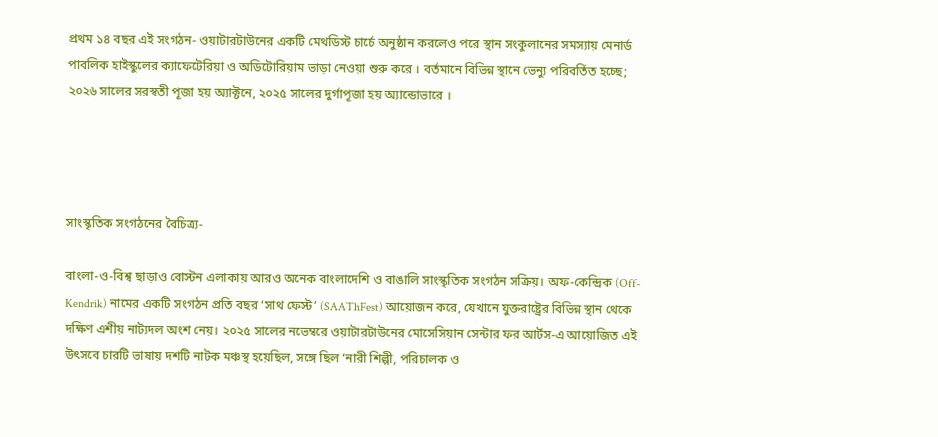প্রথম ১৪ বছর এই সংগঠন- ওয়াটারটাউনের একটি মেথডিস্ট চার্চে অনুষ্ঠান করলেও পরে স্থান সংকুলানের সমস্যায় মেনার্ড পাবলিক হাইস্কুলের ক্যাফেটেরিয়া ও অডিটোরিয়াম ভাড়া নেওয়া শুরু করে । বর্তমানে বিভিন্ন স্থানে ভেন্যু পরিবর্তিত হচ্ছে; ২০২৬ সালের সরস্বতী পূজা হয় অ্যাক্টনে, ২০২৫ সালের দুর্গাপূজা হয় অ্যান্ডোভারে ।




সাংস্কৃতিক সংগঠনের বৈচিত্র্য-

বাংলা-ও-বিশ্ব ছাড়াও বোস্টন এলাকায় আরও অনেক বাংলাদেশি ও বাঙালি সাংস্কৃতিক সংগঠন সক্রিয়। অফ-কেন্দ্রিক (Off-Kendrik) নামের একটি সংগঠন প্রতি বছর ‘সাথ ফেস্ট’ (SAAThFest) আয়োজন করে, যেখানে যুক্তরাষ্ট্রের বিভিন্ন স্থান থেকে দক্ষিণ এশীয় নাট্যদল অংশ নেয়। ২০২৫ সালের নভেম্বরে ওয়াটারটাউনের মোসেসিয়ান সেন্টার ফর আর্টস-এ আয়োজিত এই উৎসবে চারটি ভাষায় দশটি নাটক মঞ্চস্থ হয়েছিল, সঙ্গে ছিল ‘নারী শিল্পী, পরিচালক ও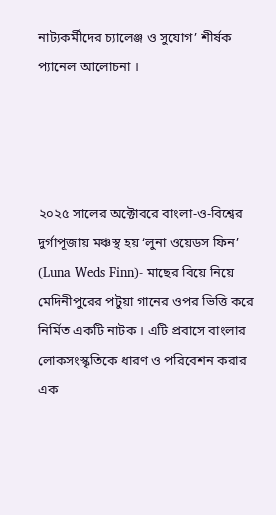নাট্যকর্মীদের চ্যালেঞ্জ ও সুযোগ’ শীর্ষক প্যানেল আলোচনা ।




২০২৫ সালের অক্টোবরে বাংলা-ও-বিশ্বের দুর্গাপূজায় মঞ্চস্থ হয় ‘লুনা ওয়েডস ফিন’ (Luna Weds Finn)- মাছের বিয়ে নিয়ে মেদিনীপুরের পটুয়া গানের ওপর ভিত্তি করে নির্মিত একটি নাটক । এটি প্রবাসে বাংলার লোকসংস্কৃতিকে ধারণ ও পরিবেশন করার এক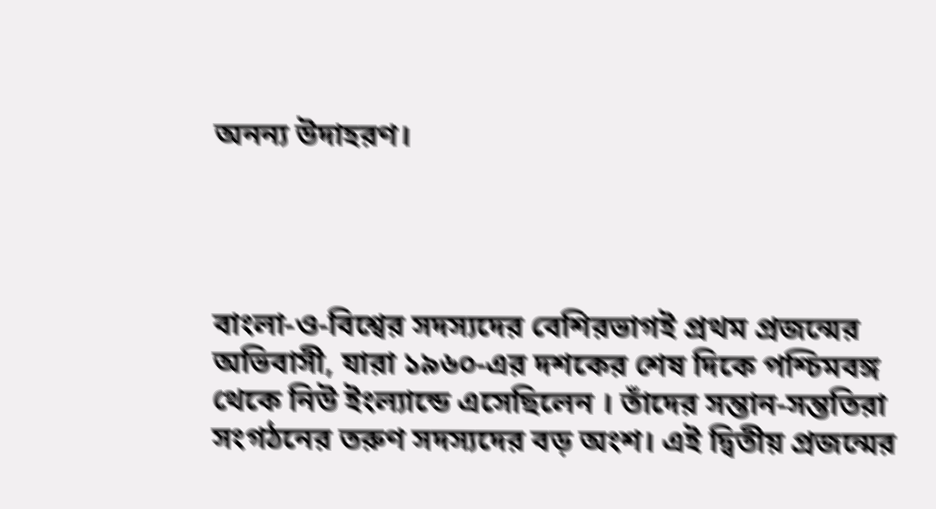অনন্য উদাহরণ।




বাংলা-ও-বিশ্বের সদস্যদের বেশিরভাগই প্রথম প্রজন্মের অভিবাসী, যারা ১৯৬০-এর দশকের শেষ দিকে পশ্চিমবঙ্গ থেকে নিউ ইংল্যান্ডে এসেছিলেন । তাঁদের সন্তান-সন্ততিরা সংগঠনের তরুণ সদস্যদের বড় অংশ। এই দ্বিতীয় প্রজন্মের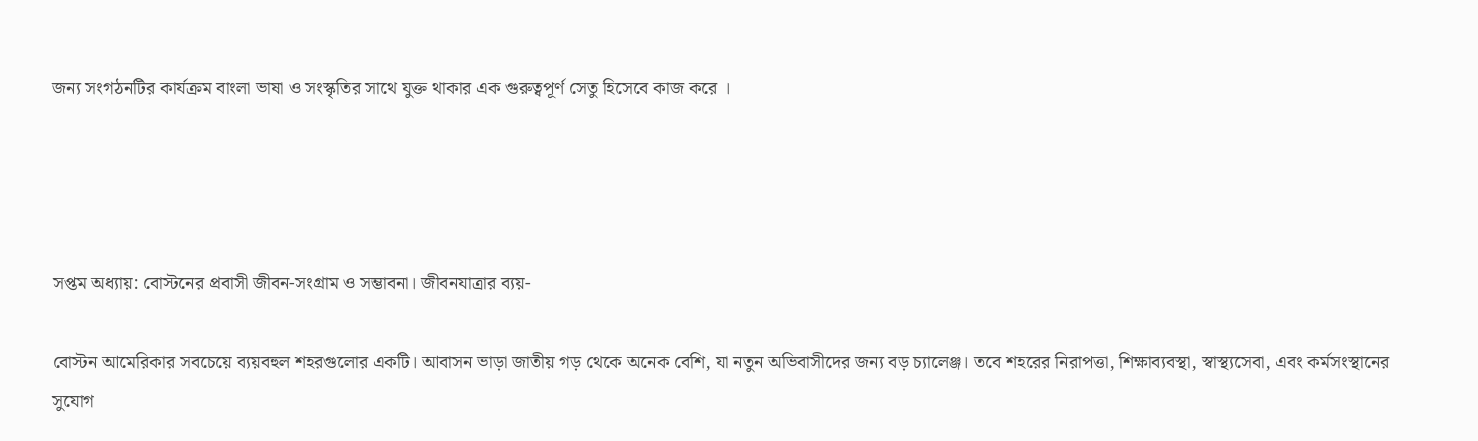জন্য সংগঠনটির কার্যক্রম বাংলা ভাষা ও সংস্কৃতির সাথে যুক্ত থাকার এক গুরুত্বপূর্ণ সেতু হিসেবে কাজ করে ।




সপ্তম অধ্যায়: বোস্টনের প্রবাসী জীবন-সংগ্রাম ও সম্ভাবনা। জীবনযাত্রার ব্যয়-

বোস্টন আমেরিকার সবচেয়ে ব্যয়বহুল শহরগুলোর একটি। আবাসন ভাড়া জাতীয় গড় থেকে অনেক বেশি, যা নতুন অভিবাসীদের জন্য বড় চ্যালেঞ্জ। তবে শহরের নিরাপত্তা, শিক্ষাব্যবস্থা, স্বাস্থ্যসেবা, এবং কর্মসংস্থানের সুযোগ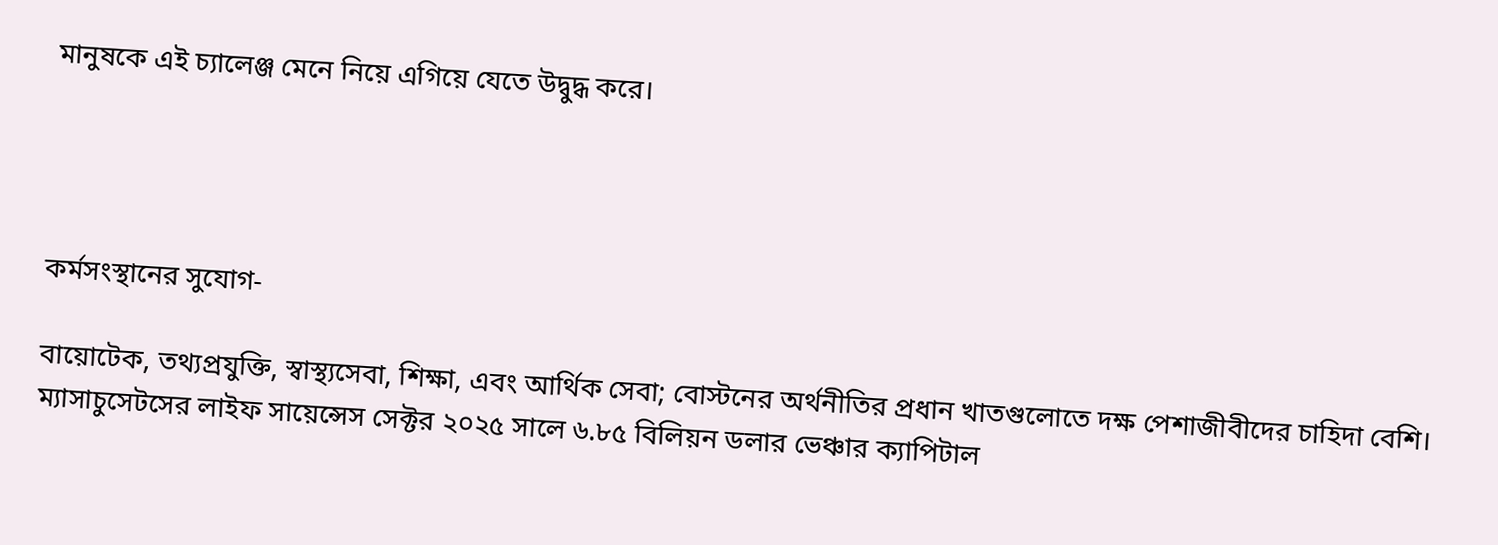মানুষকে এই চ্যালেঞ্জ মেনে নিয়ে এগিয়ে যেতে উদ্বুদ্ধ করে।




কর্মসংস্থানের সুযোগ-

বায়োটেক, তথ্যপ্রযুক্তি, স্বাস্থ্যসেবা, শিক্ষা, এবং আর্থিক সেবা; বোস্টনের অর্থনীতির প্রধান খাতগুলোতে দক্ষ পেশাজীবীদের চাহিদা বেশি। ম্যাসাচুসেটসের লাইফ সায়েন্সেস সেক্টর ২০২৫ সালে ৬.৮৫ বিলিয়ন ডলার ভেঞ্চার ক্যাপিটাল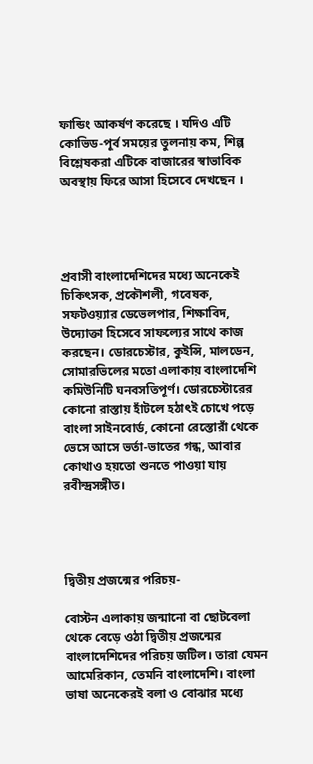ফান্ডিং আকর্ষণ করেছে । যদিও এটি কোভিড-পূর্ব সময়ের তুলনায় কম, শিল্প বিশ্লেষকরা এটিকে বাজারের স্বাভাবিক অবস্থায় ফিরে আসা হিসেবে দেখছেন ।




প্রবাসী বাংলাদেশিদের মধ্যে অনেকেই চিকিৎসক, প্রকৌশলী, গবেষক, সফটওয়্যার ডেভেলপার, শিক্ষাবিদ, উদ্যোক্তা হিসেবে সাফল্যের সাথে কাজ করছেন। ডোরচেস্টার, কুইন্সি, মালডেন, সোমারভিলের মতো এলাকায় বাংলাদেশি কমিউনিটি ঘনবসতিপূর্ণ। ডোরচেস্টারের কোনো রাস্তায় হাঁটলে হঠাৎই চোখে পড়ে বাংলা সাইনবোর্ড, কোনো রেস্তোরাঁ থেকে ভেসে আসে ভর্তা-ভাতের গন্ধ, আবার কোথাও হয়তো শুনতে পাওয়া যায় রবীন্দ্রসঙ্গীত।




দ্বিতীয় প্রজন্মের পরিচয়-

বোস্টন এলাকায় জন্মানো বা ছোটবেলা থেকে বেড়ে ওঠা দ্বিতীয় প্রজন্মের বাংলাদেশিদের পরিচয় জটিল। তারা যেমন আমেরিকান, তেমনি বাংলাদেশি। বাংলা ভাষা অনেকেরই বলা ও বোঝার মধ্যে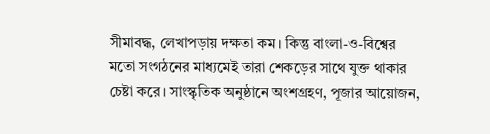সীমাবদ্ধ, লেখাপড়ায় দক্ষতা কম। কিন্তু বাংলা-ও-বিশ্বের মতো সংগঠনের মাধ্যমেই তারা শেকড়ের সাথে যুক্ত থাকার চেষ্টা করে। সাংস্কৃতিক অনুষ্ঠানে অংশগ্রহণ, পূজার আয়োজন,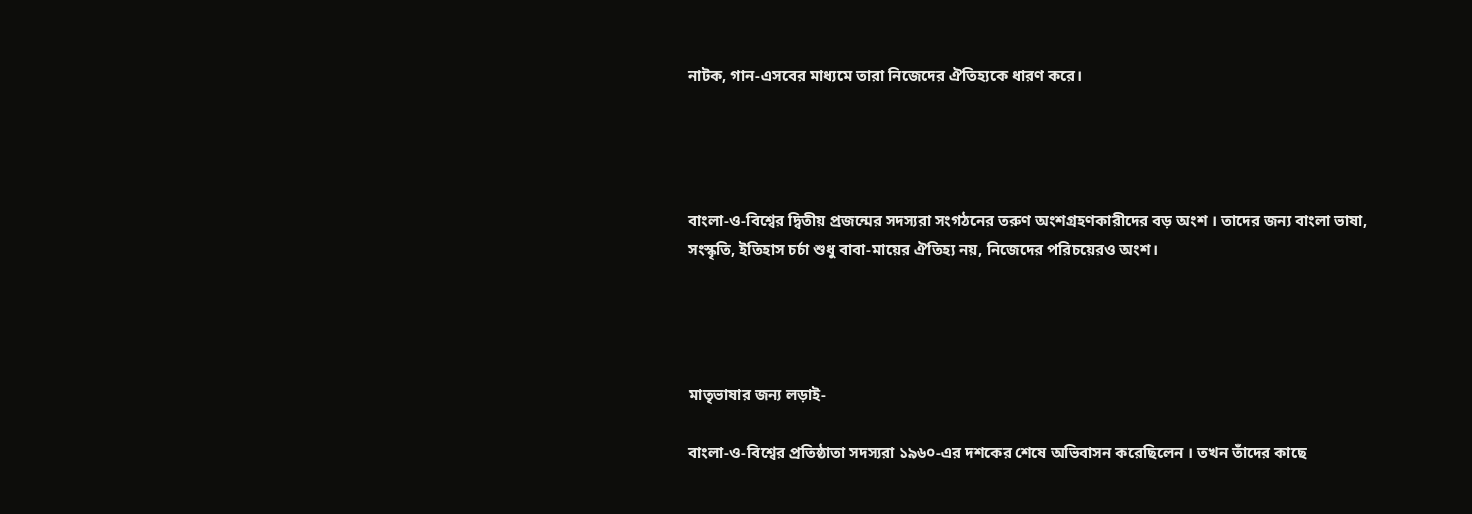নাটক, গান-এসবের মাধ্যমে তারা নিজেদের ঐতিহ্যকে ধারণ করে।




বাংলা-ও-বিশ্বের দ্বিতীয় প্রজন্মের সদস্যরা সংগঠনের তরুণ অংশগ্রহণকারীদের বড় অংশ । তাদের জন্য বাংলা ভাষা, সংস্কৃতি, ইতিহাস চর্চা শুধু বাবা-মায়ের ঐতিহ্য নয়, নিজেদের পরিচয়েরও অংশ।




মাতৃভাষার জন্য লড়াই-

বাংলা-ও-বিশ্বের প্রতিষ্ঠাতা সদস্যরা ১৯৬০-এর দশকের শেষে অভিবাসন করেছিলেন । তখন তাঁদের কাছে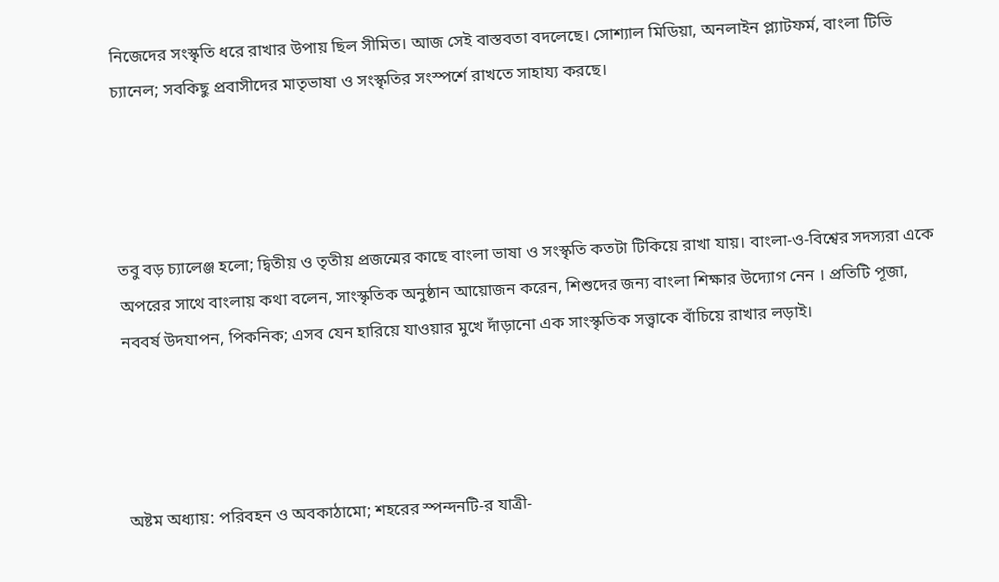নিজেদের সংস্কৃতি ধরে রাখার উপায় ছিল সীমিত। আজ সেই বাস্তবতা বদলেছে। সোশ্যাল মিডিয়া, অনলাইন প্ল্যাটফর্ম, বাংলা টিভি চ্যানেল; সবকিছু প্রবাসীদের মাতৃভাষা ও সংস্কৃতির সংস্পর্শে রাখতে সাহায্য করছে।




তবু বড় চ্যালেঞ্জ হলো; দ্বিতীয় ও তৃতীয় প্রজন্মের কাছে বাংলা ভাষা ও সংস্কৃতি কতটা টিকিয়ে রাখা যায়। বাংলা-ও-বিশ্বের সদস্যরা একে অপরের সাথে বাংলায় কথা বলেন, সাংস্কৃতিক অনুষ্ঠান আয়োজন করেন, শিশুদের জন্য বাংলা শিক্ষার উদ্যোগ নেন । প্রতিটি পূজা, নববর্ষ উদযাপন, পিকনিক; এসব যেন হারিয়ে যাওয়ার মুখে দাঁড়ানো এক সাংস্কৃতিক সত্ত্বাকে বাঁচিয়ে রাখার লড়াই।




অষ্টম অধ্যায়: পরিবহন ও অবকাঠামো; শহরের স্পন্দনটি-র যাত্রী-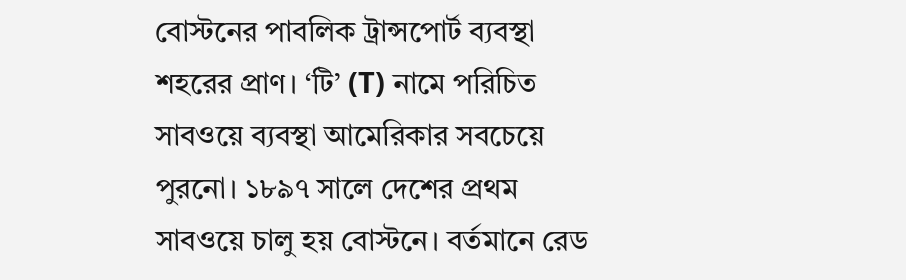বোস্টনের পাবলিক ট্রান্সপোর্ট ব্যবস্থা শহরের প্রাণ। ‘টি’ (T) নামে পরিচিত সাবওয়ে ব্যবস্থা আমেরিকার সবচেয়ে পুরনো। ১৮৯৭ সালে দেশের প্রথম সাবওয়ে চালু হয় বোস্টনে। বর্তমানে রেড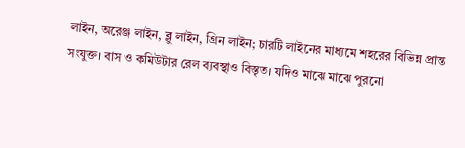লাইন, অরেঞ্জ লাইন, ব্লু লাইন, গ্রিন লাইন; চারটি লাইনের মাধ্যমে শহরের বিভিন্ন প্রান্ত সংযুক্ত। বাস ও কমিউটার রেল ব্যবস্থাও বিস্তৃত। যদিও মাঝে মাঝে পুরনো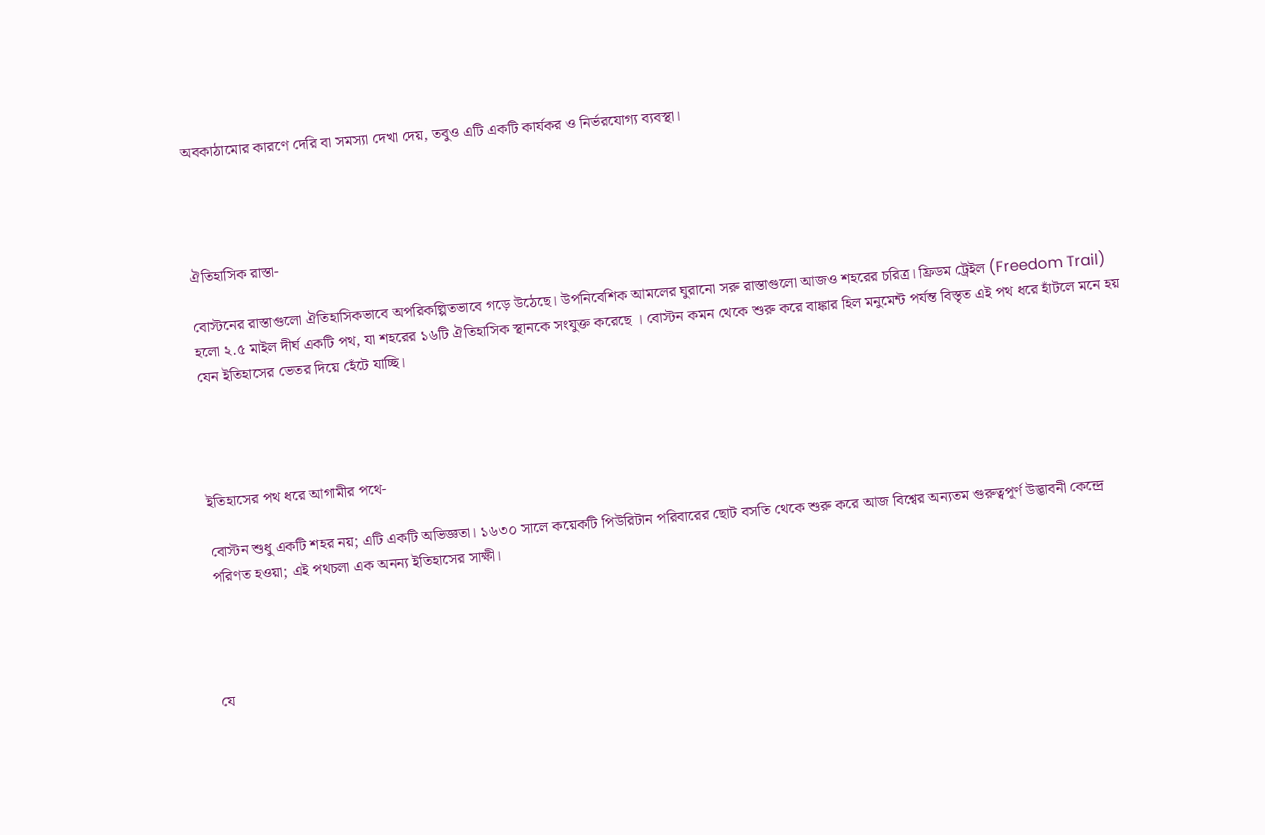অবকাঠামোর কারণে দেরি বা সমস্যা দেখা দেয়, তবুও এটি একটি কার্যকর ও নির্ভরযোগ্য ব্যবস্থা।




ঐতিহাসিক রাস্তা-

বোস্টনের রাস্তাগুলো ঐতিহাসিকভাবে অপরিকল্পিতভাবে গড়ে উঠেছে। উপনিবেশিক আমলের ঘুরানো সরু রাস্তাগুলো আজও শহরের চরিত্র। ফ্রিডম ট্রেইল (Freedom Trail) হলো ২.৫ মাইল দীর্ঘ একটি পথ, যা শহরের ১৬টি ঐতিহাসিক স্থানকে সংযুক্ত করেছে । বোস্টন কমন থেকে শুরু করে বাঙ্কার হিল মনুমেন্ট পর্যন্ত বিস্তৃত এই পথ ধরে হাঁটলে মনে হয় যেন ইতিহাসের ভেতর দিয়ে হেঁটে যাচ্ছি।




ইতিহাসের পথ ধরে আগামীর পথে-

বোস্টন শুধু একটি শহর নয়; এটি একটি অভিজ্ঞতা। ১৬৩০ সালে কয়েকটি পিউরিটান পরিবারের ছোট বসতি থেকে শুরু করে আজ বিশ্বের অন্যতম গুরুত্বপূর্ণ উদ্ভাবনী কেন্দ্রে পরিণত হওয়া; এই পথচলা এক অনন্য ইতিহাসের সাক্ষী।




যে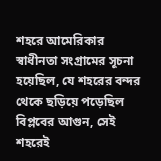শহরে আমেরিকার স্বাধীনতা সংগ্রামের সূচনা হয়েছিল, যে শহরের বন্দর থেকে ছড়িয়ে পড়েছিল বিপ্লবের আগুন, সেই শহরেই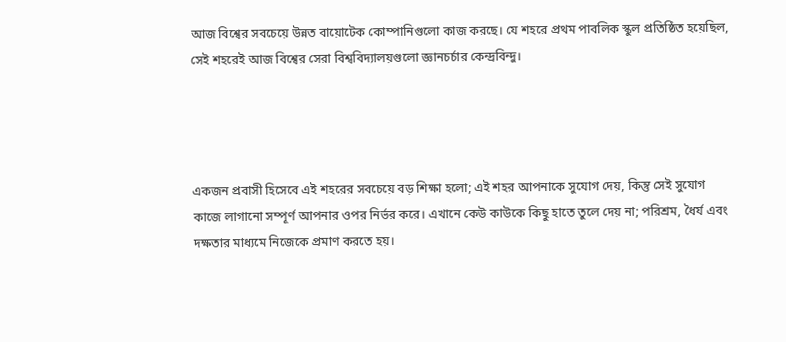আজ বিশ্বের সবচেয়ে উন্নত বায়োটেক কোম্পানিগুলো কাজ করছে। যে শহরে প্রথম পাবলিক স্কুল প্রতিষ্ঠিত হয়েছিল, সেই শহরেই আজ বিশ্বের সেরা বিশ্ববিদ্যালয়গুলো জ্ঞানচর্চার কেন্দ্রবিন্দু।




একজন প্রবাসী হিসেবে এই শহরের সবচেয়ে বড় শিক্ষা হলো; এই শহর আপনাকে সুযোগ দেয়, কিন্তু সেই সুযোগ কাজে লাগানো সম্পূর্ণ আপনার ওপর নির্ভর করে। এখানে কেউ কাউকে কিছু হাতে তুলে দেয় না; পরিশ্রম, ধৈর্য এবং দক্ষতার মাধ্যমে নিজেকে প্রমাণ করতে হয়।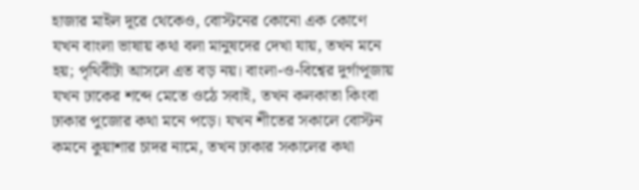হাজার মাইল দূরে থেকেও, বোস্টনের কোনো এক কোণে যখন বাংলা ভাষায় কথা বলা মানুষদের দেখা যায়, তখন মনে হয়; পৃথিবীটা আসলে এত বড় নয়। বাংলা-ও-বিশ্বের দুর্গাপূজায় যখন ঢাকের শব্দে মেতে ওঠে সবাই, তখন কলকাতা কিংবা ঢাকার পুজোর কথা মনে পড়ে। যখন শীতের সকালে বোস্টন কমনে কুয়াশার চাদর নামে, তখন ঢাকার সকালের কথা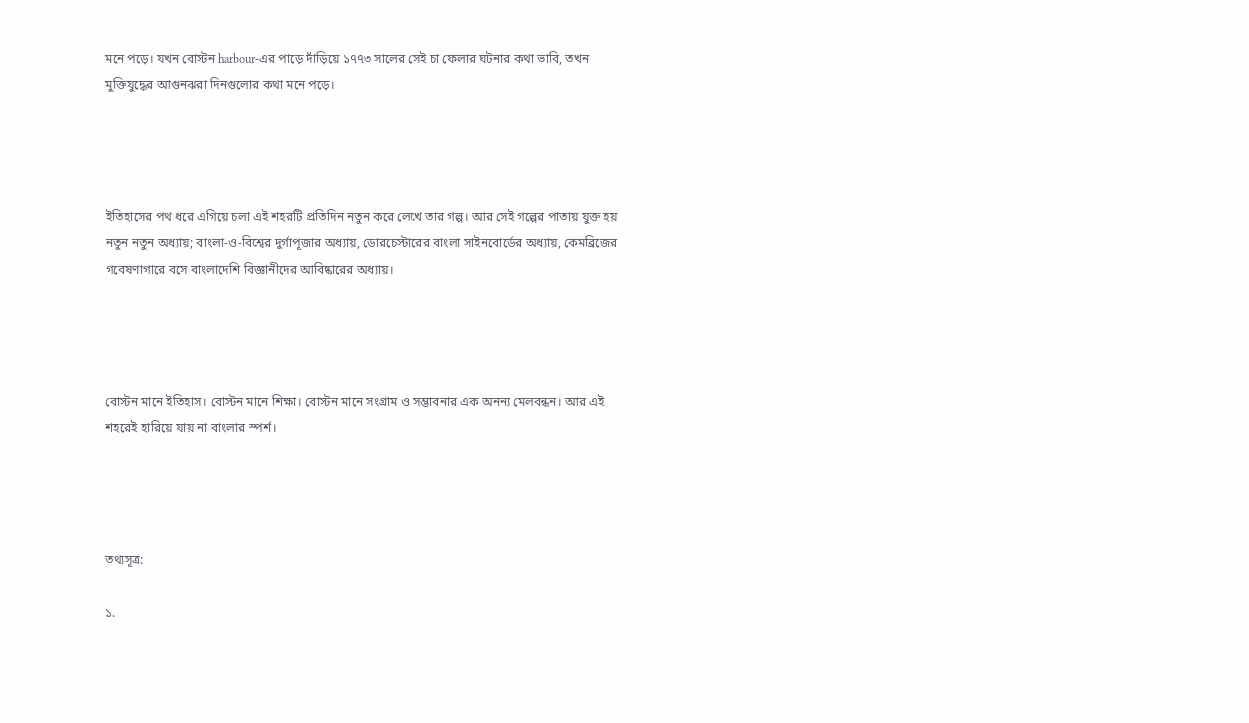মনে পড়ে। যখন বোস্টন harbour-এর পাড়ে দাঁড়িয়ে ১৭৭৩ সালের সেই চা ফেলার ঘটনার কথা ভাবি, তখন মুক্তিযুদ্ধের আগুনঝরা দিনগুলোর কথা মনে পড়ে।




ইতিহাসের পথ ধরে এগিয়ে চলা এই শহরটি প্রতিদিন নতুন করে লেখে তার গল্প। আর সেই গল্পের পাতায় যুক্ত হয় নতুন নতুন অধ্যায়; বাংলা-ও-বিশ্বের দুর্গাপূজার অধ্যায়, ডোরচেস্টারের বাংলা সাইনবোর্ডের অধ্যায়, কেমব্রিজের গবেষণাগারে বসে বাংলাদেশি বিজ্ঞানীদের আবিষ্কারের অধ্যায়।




বোস্টন মানে ইতিহাস। বোস্টন মানে শিক্ষা। বোস্টন মানে সংগ্রাম ও সম্ভাবনার এক অনন্য মেলবন্ধন। আর এই শহরেই হারিয়ে যায় না বাংলার স্পর্শ।




তথ্যসূত্র:

১.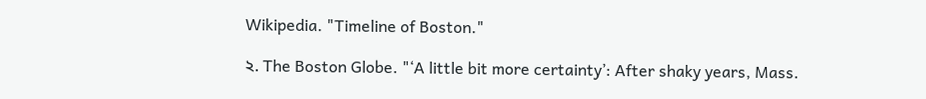Wikipedia. "Timeline of Boston."

২. The Boston Globe. "‘A little bit more certainty’: After shaky years, Mass.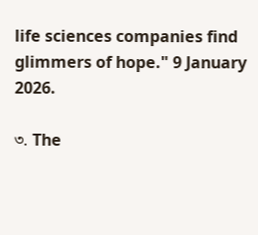life sciences companies find glimmers of hope." 9 January 2026.

৩. The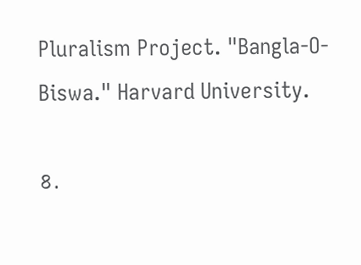Pluralism Project. "Bangla-O-Biswa." Harvard University.

৪.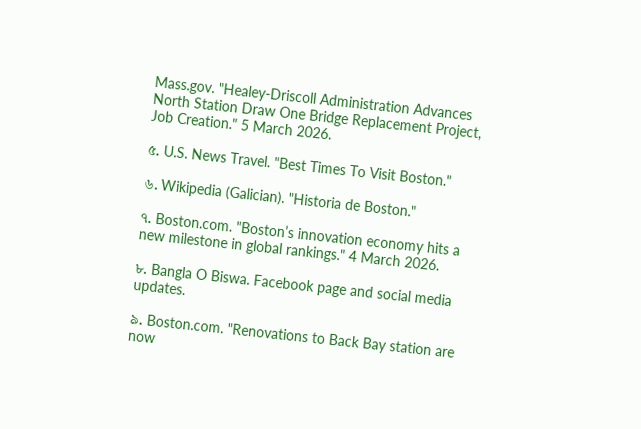Mass.gov. "Healey-Driscoll Administration Advances North Station Draw One Bridge Replacement Project, Job Creation." 5 March 2026.

৫. U.S. News Travel. "Best Times To Visit Boston."

৬. Wikipedia (Galician). "Historia de Boston."

৭. Boston.com. "Boston’s innovation economy hits a new milestone in global rankings." 4 March 2026.

৮. Bangla O Biswa. Facebook page and social media updates.

৯. Boston.com. "Renovations to Back Bay station are now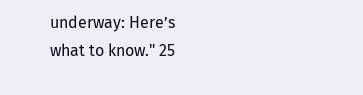underway: Here’s what to know." 25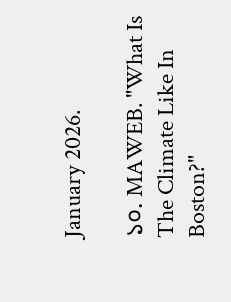January 2026.

১০. MAWEB. "What Is The Climate Like In Boston?"